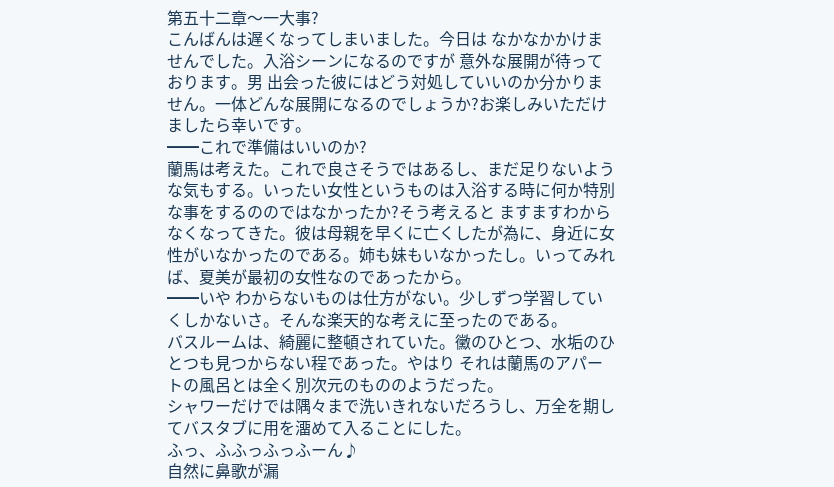第五十二章〜一大事?
こんばんは遅くなってしまいました。今日は なかなかかけませんでした。入浴シーンになるのですが 意外な展開が待っております。男 出会った彼にはどう対処していいのか分かりません。一体どんな展開になるのでしょうか?お楽しみいただけましたら幸いです。
━━これで準備はいいのか?
蘭馬は考えた。これで良さそうではあるし、まだ足りないような気もする。いったい女性というものは入浴する時に何か特別な事をするののではなかったか?そう考えると ますますわからなくなってきた。彼は母親を早くに亡くしたが為に、身近に女性がいなかったのである。姉も妹もいなかったし。いってみれば、夏美が最初の女性なのであったから。
━━いや わからないものは仕方がない。少しずつ学習していくしかないさ。そんな楽天的な考えに至ったのである。
バスルームは、綺麗に整頓されていた。黴のひとつ、水垢のひとつも見つからない程であった。やはり それは蘭馬のアパートの風呂とは全く別次元のもののようだった。
シャワーだけでは隅々まで洗いきれないだろうし、万全を期してバスタブに用を澑めて入ることにした。
ふっ、ふふっふっふーん♪
自然に鼻歌が漏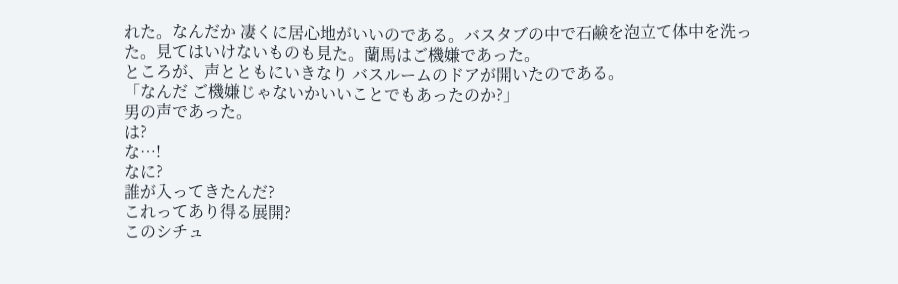れた。なんだか 凄くに居心地がいいのである。バスタブの中で石鹸を泡立て体中を洗った。見てはいけないものも見た。蘭馬はご機嫌であった。
ところが、声とともにいきなり バスルームのドアが開いたのである。
「なんだ ご機嫌じゃないかいいことでもあったのか?」
男の声であった。
は?
な…!
なに?
誰が入ってきたんだ?
これってあり得る展開?
このシチュ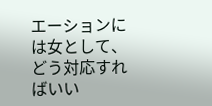エーションには女として、どう対応すればいい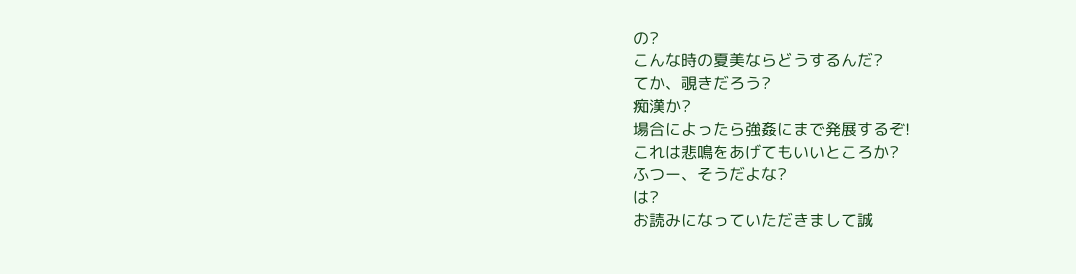の?
こんな時の夏美ならどうするんだ?
てか、覗きだろう?
痴漢か?
場合によったら強姦にまで発展するぞ!
これは悲鳴をあげてもいいところか?
ふつー、そうだよな?
は?
お読みになっていただきまして誠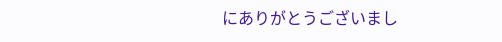にありがとうございまし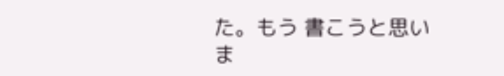た。もう 書こうと思いま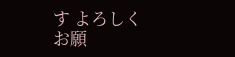す よろしくお願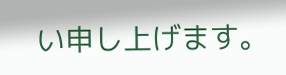い申し上げます。